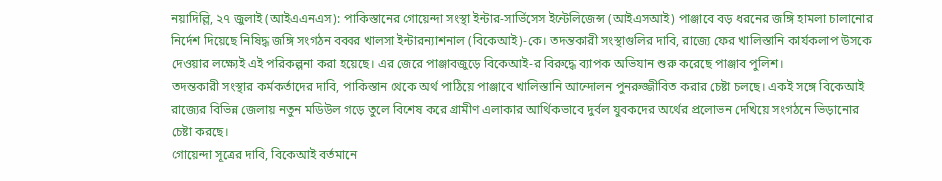নয়াদিল্লি, ২৭ জুলাই (আইএএনএস): পাকিস্তানের গোয়েন্দা সংস্থা ইন্টার-সার্ভিসেস ইন্টেলিজেন্স (আইএসআই) পাঞ্জাবে বড় ধরনের জঙ্গি হামলা চালানোর নির্দেশ দিয়েছে নিষিদ্ধ জঙ্গি সংগঠন বব্বর খালসা ইন্টারন্যাশনাল (বিকেআই)-কে। তদন্তকারী সংস্থাগুলির দাবি, রাজ্যে ফের খালিস্তানি কার্যকলাপ উসকে দেওয়ার লক্ষ্যেই এই পরিকল্পনা করা হয়েছে। এর জেরে পাঞ্জাবজুড়ে বিকেআই-র বিরুদ্ধে ব্যাপক অভিযান শুরু করেছে পাঞ্জাব পুলিশ।
তদন্তকারী সংস্থার কর্মকর্তাদের দাবি, পাকিস্তান থেকে অর্থ পাঠিয়ে পাঞ্জাবে খালিস্তানি আন্দোলন পুনরুজ্জীবিত করার চেষ্টা চলছে। একই সঙ্গে বিকেআই রাজ্যের বিভিন্ন জেলায় নতুন মডিউল গড়ে তুলে বিশেষ করে গ্রামীণ এলাকার আর্থিকভাবে দুর্বল যুবকদের অর্থের প্রলোভন দেখিয়ে সংগঠনে ভিড়ানোর চেষ্টা করছে।
গোয়েন্দা সূত্রের দাবি, বিকেআই বর্তমানে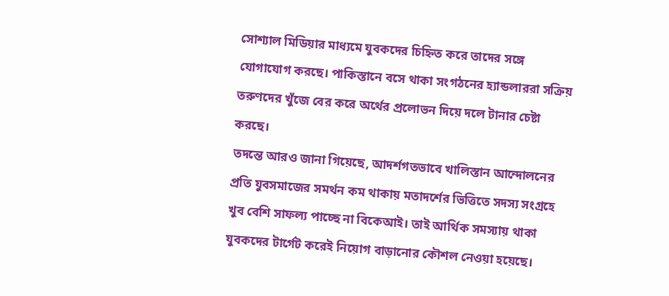সোশ্যাল মিডিয়ার মাধ্যমে যুবকদের চিহ্নিত করে তাদের সঙ্গে যোগাযোগ করছে। পাকিস্তানে বসে থাকা সংগঠনের হ্যান্ডলাররা সক্রিয় তরুণদের খুঁজে বের করে অর্থের প্রলোভন দিয়ে দলে টানার চেষ্টা করছে।
তদন্তে আরও জানা গিয়েছে, আদর্শগতভাবে খালিস্তান আন্দোলনের প্রতি যুবসমাজের সমর্থন কম থাকায় মতাদর্শের ভিত্তিতে সদস্য সংগ্রহে খুব বেশি সাফল্য পাচ্ছে না বিকেআই। তাই আর্থিক সমস্যায় থাকা যুবকদের টার্গেট করেই নিয়োগ বাড়ানোর কৌশল নেওয়া হয়েছে।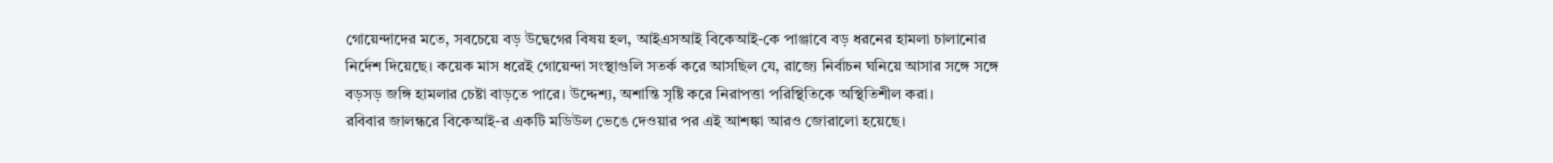গোয়েন্দাদের মতে, সবচেয়ে বড় উদ্বেগের বিষয় হল, আইএসআই বিকেআই-কে পাঞ্জাবে বড় ধরনের হামলা চালানোর নির্দেশ দিয়েছে। কয়েক মাস ধরেই গোয়েন্দা সংস্থাগুলি সতর্ক করে আসছিল যে, রাজ্যে নির্বাচন ঘনিয়ে আসার সঙ্গে সঙ্গে বড়সড় জঙ্গি হামলার চেষ্টা বাড়তে পারে। উদ্দেশ্য, অশান্তি সৃষ্টি করে নিরাপত্তা পরিস্থিতিকে অস্থিতিশীল করা।
রবিবার জালন্ধরে বিকেআই-র একটি মডিউল ভেঙে দেওয়ার পর এই আশঙ্কা আরও জোরালো হয়েছে।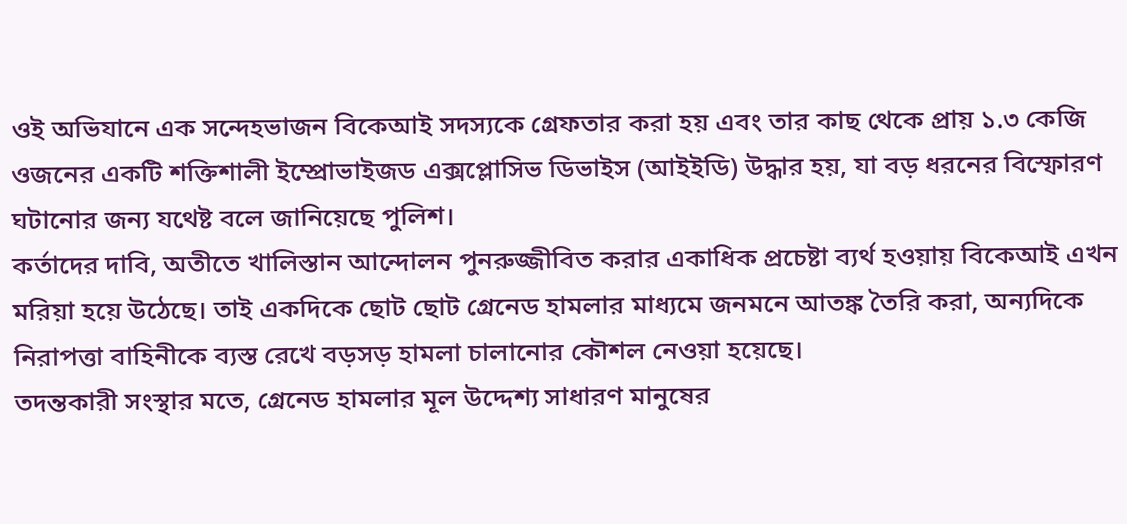ওই অভিযানে এক সন্দেহভাজন বিকেআই সদস্যকে গ্রেফতার করা হয় এবং তার কাছ থেকে প্রায় ১.৩ কেজি ওজনের একটি শক্তিশালী ইম্প্রোভাইজড এক্সপ্লোসিভ ডিভাইস (আইইডি) উদ্ধার হয়, যা বড় ধরনের বিস্ফোরণ ঘটানোর জন্য যথেষ্ট বলে জানিয়েছে পুলিশ।
কর্তাদের দাবি, অতীতে খালিস্তান আন্দোলন পুনরুজ্জীবিত করার একাধিক প্রচেষ্টা ব্যর্থ হওয়ায় বিকেআই এখন মরিয়া হয়ে উঠেছে। তাই একদিকে ছোট ছোট গ্রেনেড হামলার মাধ্যমে জনমনে আতঙ্ক তৈরি করা, অন্যদিকে নিরাপত্তা বাহিনীকে ব্যস্ত রেখে বড়সড় হামলা চালানোর কৌশল নেওয়া হয়েছে।
তদন্তকারী সংস্থার মতে, গ্রেনেড হামলার মূল উদ্দেশ্য সাধারণ মানুষের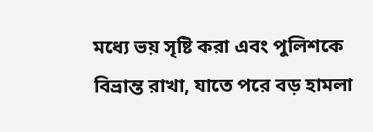মধ্যে ভয় সৃষ্টি করা এবং পুলিশকে বিভ্রান্ত রাখা, যাতে পরে বড় হামলা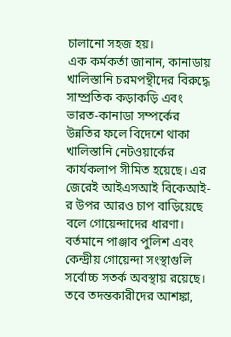চালানো সহজ হয়।
এক কর্মকর্তা জানান, কানাডায় খালিস্তানি চরমপন্থীদের বিরুদ্ধে সাম্প্রতিক কড়াকড়ি এবং ভারত-কানাডা সম্পর্কের উন্নতির ফলে বিদেশে থাকা খালিস্তানি নেটওয়ার্কের কার্যকলাপ সীমিত হয়েছে। এর জেরেই আইএসআই বিকেআই-র উপর আরও চাপ বাড়িয়েছে বলে গোয়েন্দাদের ধারণা।
বর্তমানে পাঞ্জাব পুলিশ এবং কেন্দ্রীয় গোয়েন্দা সংস্থাগুলি সর্বোচ্চ সতর্ক অবস্থায় রয়েছে। তবে তদন্তকারীদের আশঙ্কা,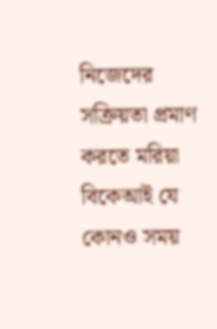নিজেদের সক্রিয়তা প্রমাণ করতে মরিয়া বিকেআই যে কোনও সময়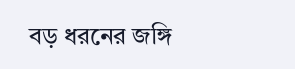বড় ধরনের জঙ্গি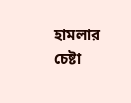হামলার চেষ্টা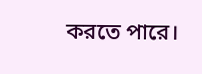করতে পারে।